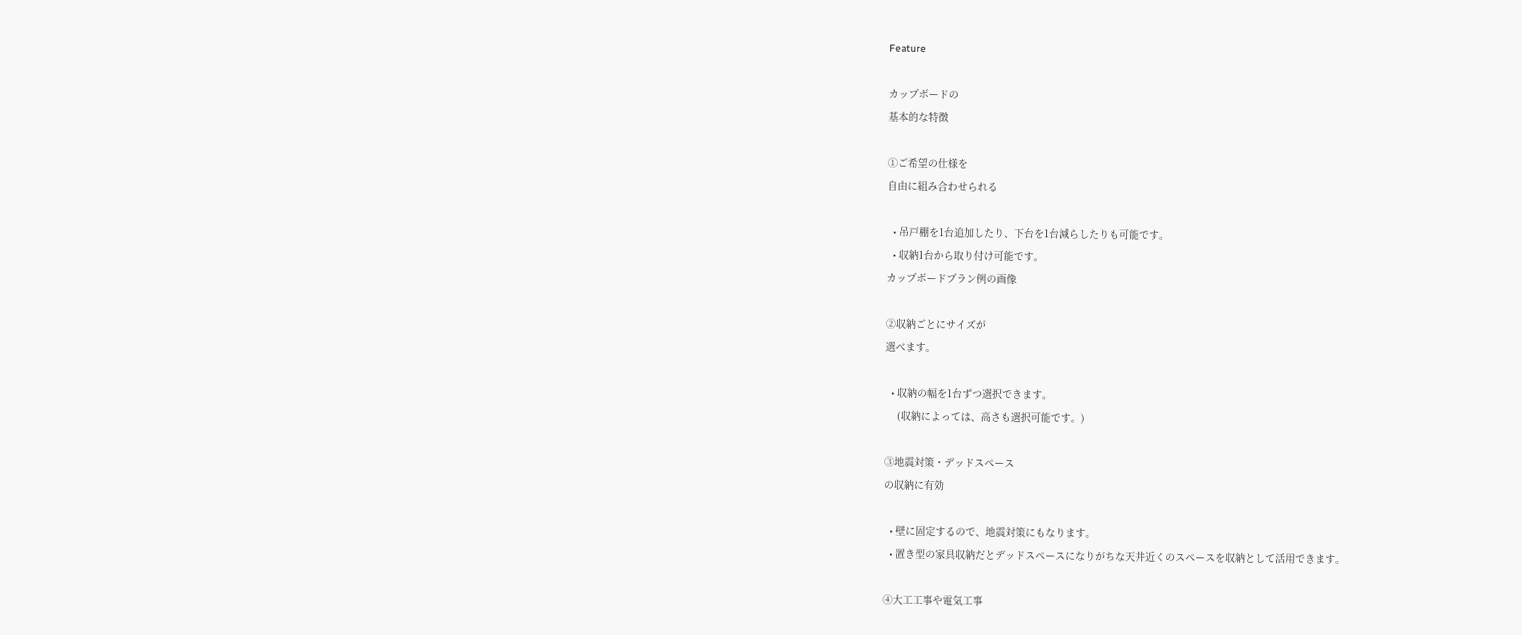Feature

カップボードの
基本的な特徴

①ご希望の仕様を
自由に組み合わせられる

  • 吊戸棚を1台追加したり、下台を1台減らしたりも可能です。
  • 収納1台から取り付け可能です。
カップボードプラン例の画像

②収納ごとにサイズが
選べます。

  • 収納の幅を1台ずつ選択できます。
    (収納によっては、高さも選択可能です。)

③地震対策・デッドスペース
の収納に有効

  • 壁に固定するので、地震対策にもなります。
  • 置き型の家具収納だとデッドスペースになりがちな天井近くのスペースを収納として活用できます。

④大工工事や電気工事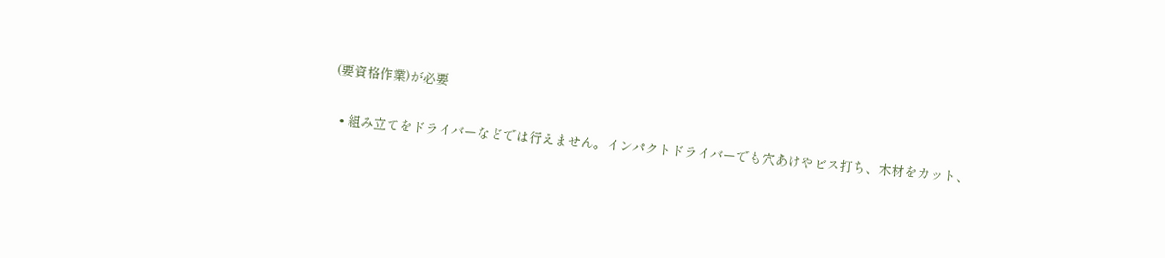(要資格作業)が必要

  • 組み立てをドライバーなどでは行えません。インパクトドライバーでも穴あけやビス打ち、木材をカット、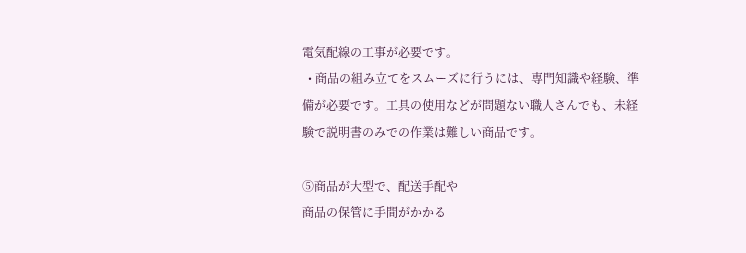電気配線の工事が必要です。
  • 商品の組み立てをスムーズに行うには、専門知識や経験、準備が必要です。工具の使用などが問題ない職人さんでも、未経験で説明書のみでの作業は難しい商品です。

⑤商品が大型で、配送手配や
商品の保管に手間がかかる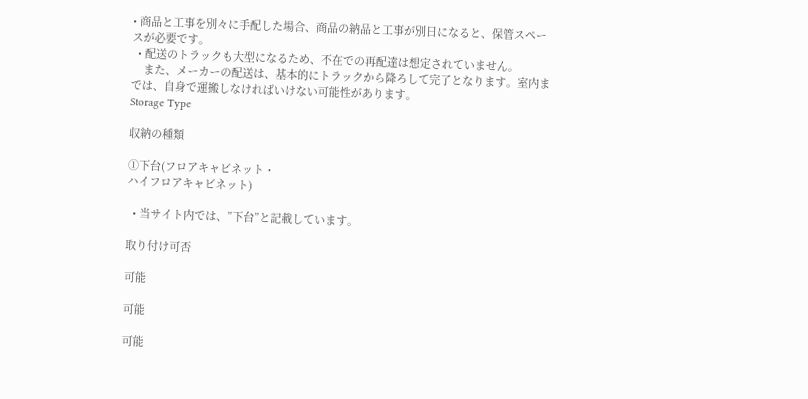• 商品と工事を別々に手配した場合、商品の納品と工事が別日になると、保管スペースが必要です。
  • 配送のトラックも大型になるため、不在での再配達は想定されていません。
    また、メーカーの配送は、基本的にトラックから降ろして完了となります。室内までは、自身で運搬しなければいけない可能性があります。
Storage Type

収納の種類

①下台(フロアキャビネット・
ハイフロアキャビネット)

  • 当サイト内では、”下台”と記載しています。

取り付け可否

可能

可能

可能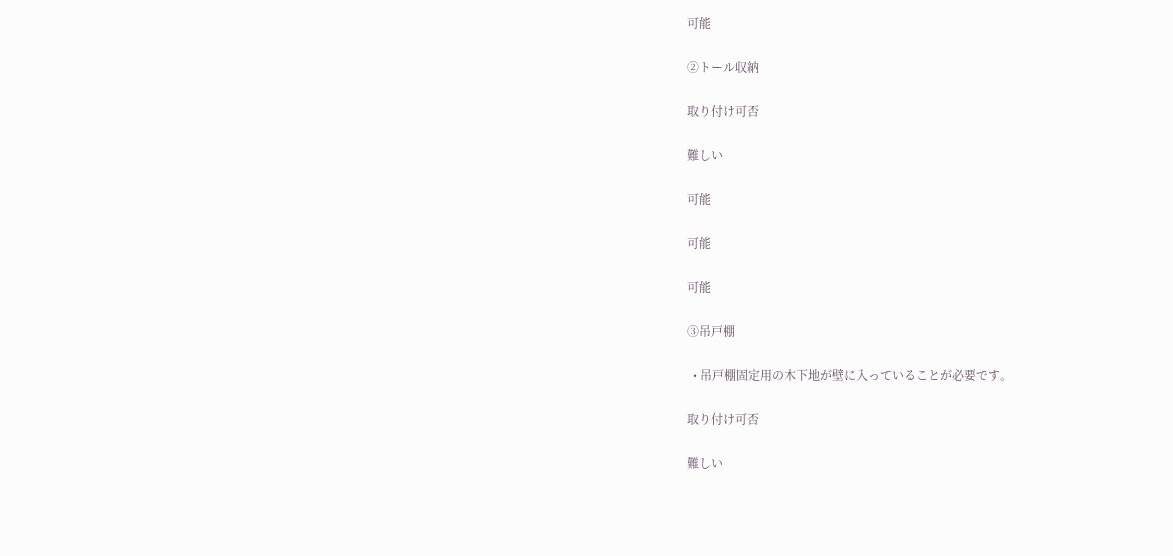可能

②トール収納

取り付け可否

難しい

可能

可能

可能

③吊戸棚

  • 吊戸棚固定用の木下地が壁に入っていることが必要です。

取り付け可否

難しい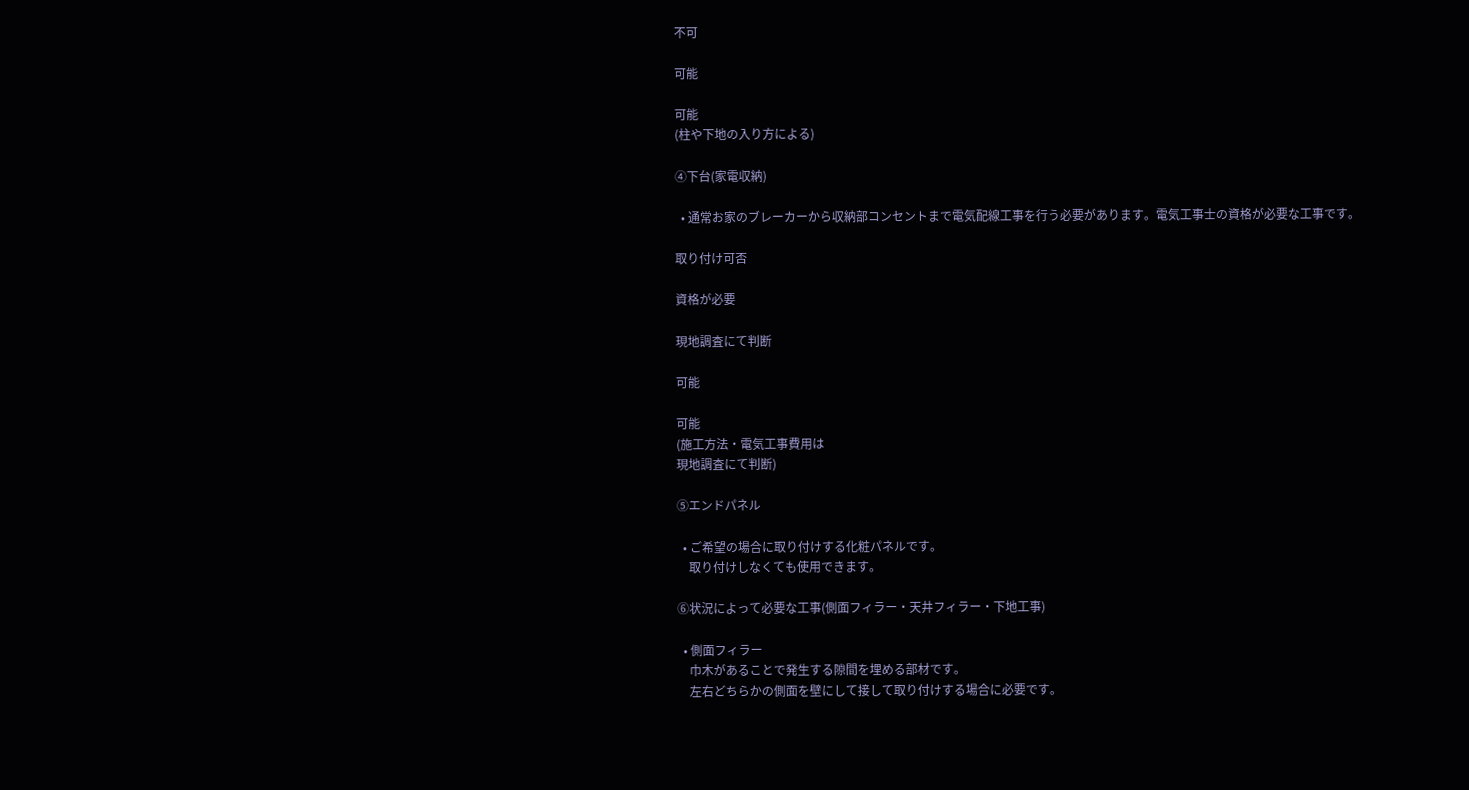不可

可能

可能
(柱や下地の入り方による)

④下台(家電収納)

  • 通常お家のブレーカーから収納部コンセントまで電気配線工事を行う必要があります。電気工事士の資格が必要な工事です。

取り付け可否

資格が必要

現地調査にて判断

可能

可能
(施工方法・電気工事費用は
現地調査にて判断)

⑤エンドパネル

  • ご希望の場合に取り付けする化粧パネルです。
    取り付けしなくても使用できます。

⑥状況によって必要な工事(側面フィラー・天井フィラー・下地工事)

  • 側面フィラー
    巾木があることで発生する隙間を埋める部材です。
    左右どちらかの側面を壁にして接して取り付けする場合に必要です。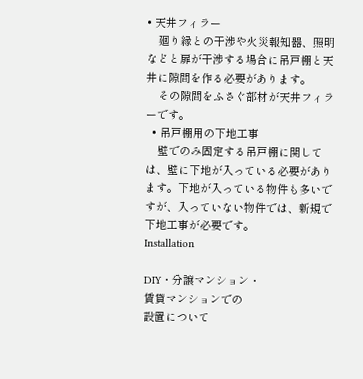• 天井フィラー
    廻り縁との干渉や火災報知器、照明などと扉が干渉する場合に吊戸棚と天井に隙間を作る必要があります。
    その隙間をふさぐ部材が天井フィラーです。
  • 吊戸棚用の下地工事
    壁でのみ固定する吊戸棚に関しては、壁に下地が入っている必要があります。下地が入っている物件も多いですが、入っていない物件では、新規で下地工事が必要です。
Installation

DIY・分譲マンション・
賃貸マンションでの
設置について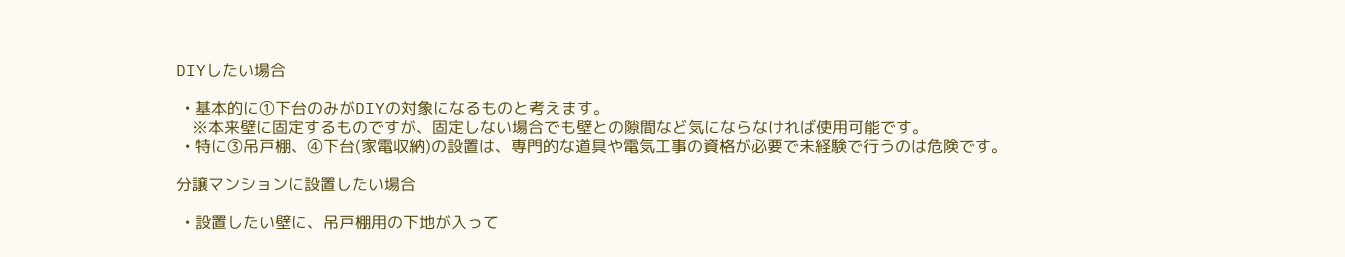DIYしたい場合

  • 基本的に①下台のみがDIYの対象になるものと考えます。
    ※本来壁に固定するものですが、固定しない場合でも壁との隙間など気にならなければ使用可能です。
  • 特に③吊戸棚、④下台(家電収納)の設置は、専門的な道具や電気工事の資格が必要で未経験で行うのは危険です。

分譲マンションに設置したい場合

  • 設置したい壁に、吊戸棚用の下地が入って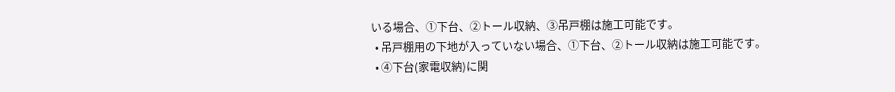いる場合、①下台、②トール収納、③吊戸棚は施工可能です。
  • 吊戸棚用の下地が入っていない場合、①下台、②トール収納は施工可能です。
  • ④下台(家電収納)に関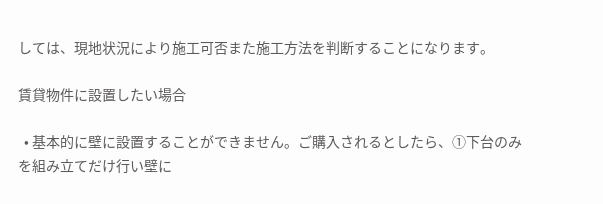しては、現地状況により施工可否また施工方法を判断することになります。

賃貸物件に設置したい場合

  • 基本的に壁に設置することができません。ご購入されるとしたら、①下台のみを組み立てだけ行い壁に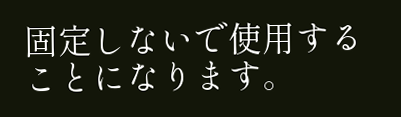固定しないで使用することになります。